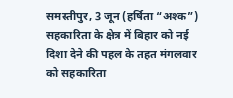समस्तीपुर, 3 जून (हर्षिता “अश्क”) सहकारिता के क्षेत्र में बिहार को नई दिशा देने की पहल के तहत मंगलवार को सहकारिता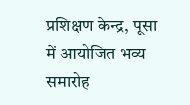प्रशिक्षण केन्द्र, पूसा में आयोजित भव्य समारोह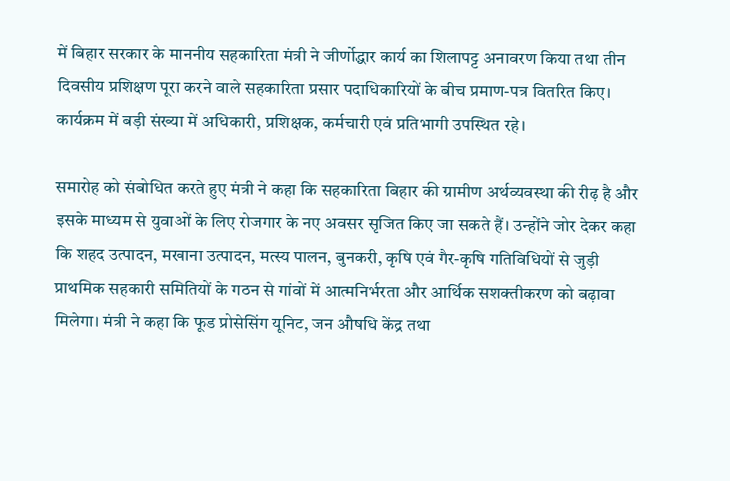में बिहार सरकार के माननीय सहकारिता मंत्री ने जीर्णोद्धार कार्य का शिलापट्ट अनावरण किया तथा तीन दिवसीय प्रशिक्षण पूरा करने वाले सहकारिता प्रसार पदाधिकारियों के बीच प्रमाण-पत्र वितरित किए। कार्यक्रम में बड़ी संख्या में अधिकारी, प्रशिक्षक, कर्मचारी एवं प्रतिभागी उपस्थित रहे।

समारोह को संबोधित करते हुए मंत्री ने कहा कि सहकारिता बिहार की ग्रामीण अर्थव्यवस्था की रीढ़ है और इसके माध्यम से युवाओं के लिए रोजगार के नए अवसर सृजित किए जा सकते हैं। उन्होंने जोर देकर कहा कि शहद उत्पादन, मखाना उत्पादन, मत्स्य पालन, बुनकरी, कृषि एवं गैर-कृषि गतिविधियों से जुड़ी प्राथमिक सहकारी समितियों के गठन से गांवों में आत्मनिर्भरता और आर्थिक सशक्तीकरण को बढ़ावा मिलेगा। मंत्री ने कहा कि फूड प्रोसेसिंग यूनिट, जन औषधि केंद्र तथा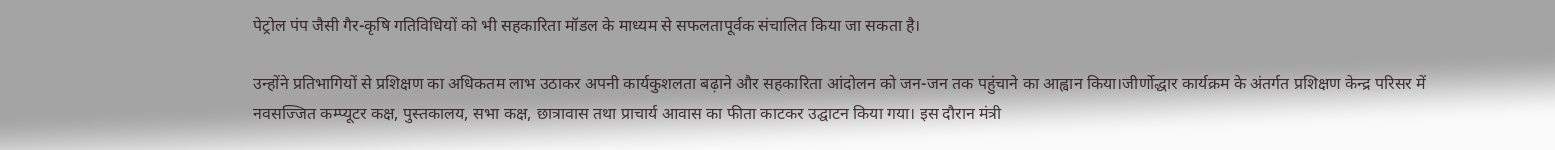पेट्रोल पंप जैसी गैर-कृषि गतिविधियों को भी सहकारिता मॉडल के माध्यम से सफलतापूर्वक संचालित किया जा सकता है।

उन्होंने प्रतिभागियों से प्रशिक्षण का अधिकतम लाभ उठाकर अपनी कार्यकुशलता बढ़ाने और सहकारिता आंदोलन को जन-जन तक पहुंचाने का आह्वान किया।जीर्णोद्धार कार्यक्रम के अंतर्गत प्रशिक्षण केन्द्र परिसर में नवसज्जित कम्प्यूटर कक्ष, पुस्तकालय, सभा कक्ष, छात्रावास तथा प्राचार्य आवास का फीता काटकर उद्घाटन किया गया। इस दौरान मंत्री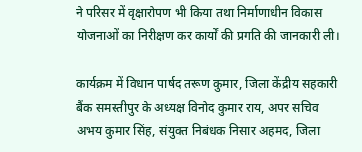ने परिसर में वृक्षारोपण भी किया तथा निर्माणाधीन विकास योजनाओं का निरीक्षण कर कार्यों की प्रगति की जानकारी ली।

कार्यक्रम में विधान पार्षद तरूण कुमार, जिला केंद्रीय सहकारी बैंक समस्तीपुर के अध्यक्ष विनोद कुमार राय, अपर सचिव अभय कुमार सिंह, संयुक्त निबंधक निसार अहमद, जिला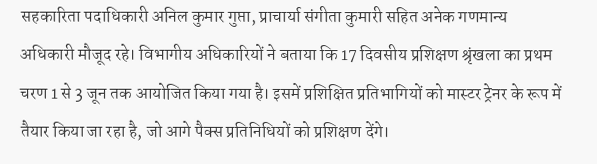सहकारिता पदाधिकारी अनिल कुमार गुप्ता, प्राचार्या संगीता कुमारी सहित अनेक गणमान्य अधिकारी मौजूद रहे। विभागीय अधिकारियों ने बताया कि 17 दिवसीय प्रशिक्षण श्रृंखला का प्रथम चरण 1 से 3 जून तक आयोजित किया गया है। इसमें प्रशिक्षित प्रतिभागियों को मास्टर ट्रेनर के रूप में तैयार किया जा रहा है, जो आगे पैक्स प्रतिनिधियों को प्रशिक्षण देंगे।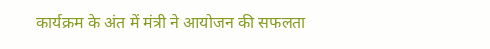कार्यक्रम के अंत में मंत्री ने आयोजन की सफलता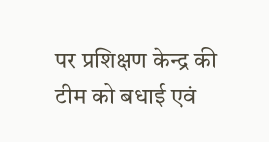पर प्रशिक्षण केन्द्र की टीम को बधाई एवं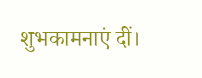शुभकामनाएं दीं।